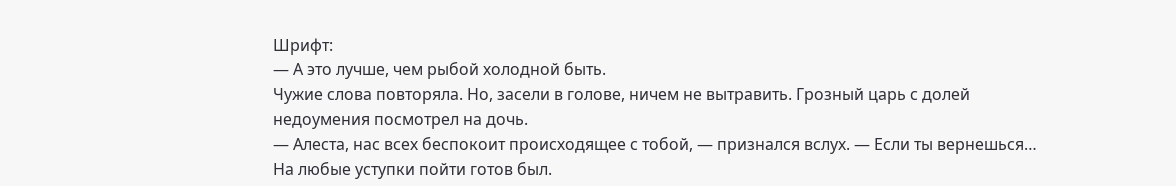Шрифт:
— А это лучше, чем рыбой холодной быть.
Чужие слова повторяла. Но, засели в голове, ничем не вытравить. Грозный царь с долей недоумения посмотрел на дочь.
— Алеста, нас всех беспокоит происходящее с тобой, — признался вслух. — Если ты вернешься…
На любые уступки пойти готов был.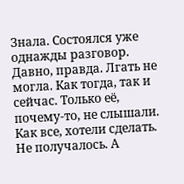Знала. Состоялся уже однажды разговор. Давно, правда. Лгать не могла. Как тогда, так и сейчас. Только её, почему-то, не слышали. Как все, хотели сделать. Не получалось. А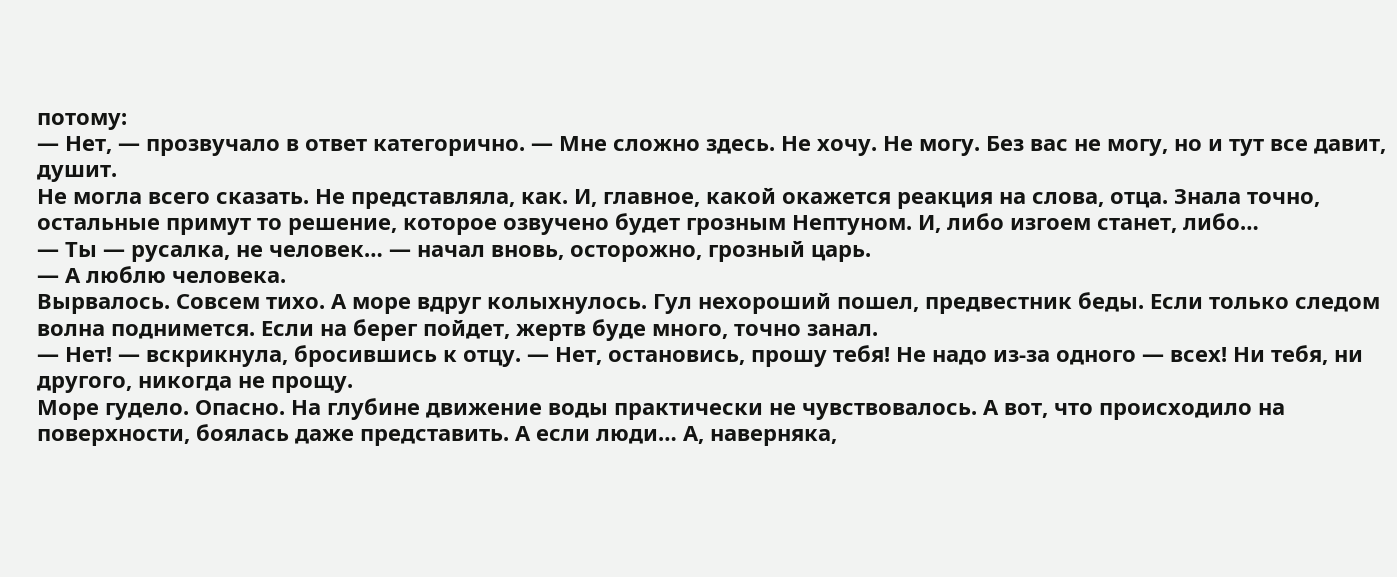потому:
— Нет, — прозвучало в ответ категорично. — Мне сложно здесь. Не хочу. Не могу. Без вас не могу, но и тут все давит, душит.
Не могла всего сказать. Не представляла, как. И, главное, какой окажется реакция на слова, отца. Знала точно, остальные примут то решение, которое озвучено будет грозным Нептуном. И, либо изгоем станет, либо…
— Ты — русалка, не человек… — начал вновь, осторожно, грозный царь.
— А люблю человека.
Вырвалось. Совсем тихо. А море вдруг колыхнулось. Гул нехороший пошел, предвестник беды. Если только следом волна поднимется. Если на берег пойдет, жертв буде много, точно занал.
— Нет! — вскрикнула, бросившись к отцу. — Нет, остановись, прошу тебя! Не надо из-за одного — всех! Ни тебя, ни другого, никогда не прощу.
Море гудело. Опасно. На глубине движение воды практически не чувствовалось. А вот, что происходило на поверхности, боялась даже представить. А если люди… А, наверняка,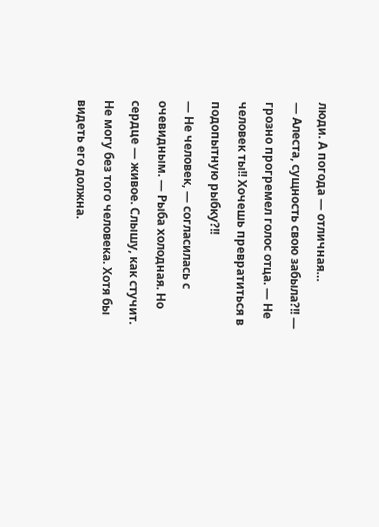люди. А погода — отличная…
— Алеста, сущность свою забыла?!! — грозно прогремел голос отца. — Не человек ты!! Хочешь превратиться в подопытную рыбку?!!
— Не человек, — согласилась с очевидным. — Рыба холодная. Но сердце — живое. Слышу, как стучит. Не могу без того человека. Хотя бы видеть его должна.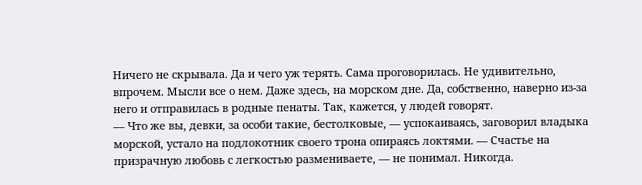Ничего не скрывала. Да и чего уж терять. Сама проговорилась. Не удивительно, впрочем. Мысли все о нем. Даже здесь, на морском дне. Да, собственно, наверно из-за него и отправилась в родные пенаты. Так, кажется, у людей говорят.
— Что же вы, девки, за особи такие, бестолковые, — успокаиваясь, заговорил владыка морской, устало на подлокотник своего трона опираясь локтями. — Счастье на призрачную любовь с легкостью размениваете, — не понимал. Никогда.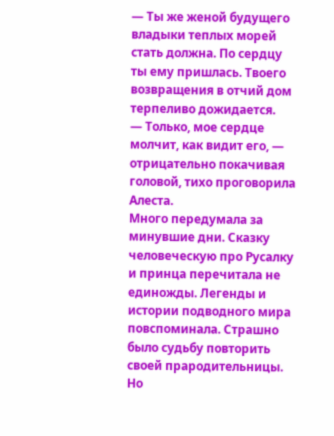— Ты же женой будущего владыки теплых морей стать должна. По сердцу ты ему пришлась. Твоего возвращения в отчий дом терпеливо дожидается.
— Только, мое сердце молчит, как видит его, — отрицательно покачивая головой, тихо проговорила Алеста.
Много передумала за минувшие дни. Сказку человеческую про Русалку и принца перечитала не единожды. Легенды и истории подводного мира повспоминала. Страшно было судьбу повторить своей прародительницы. Но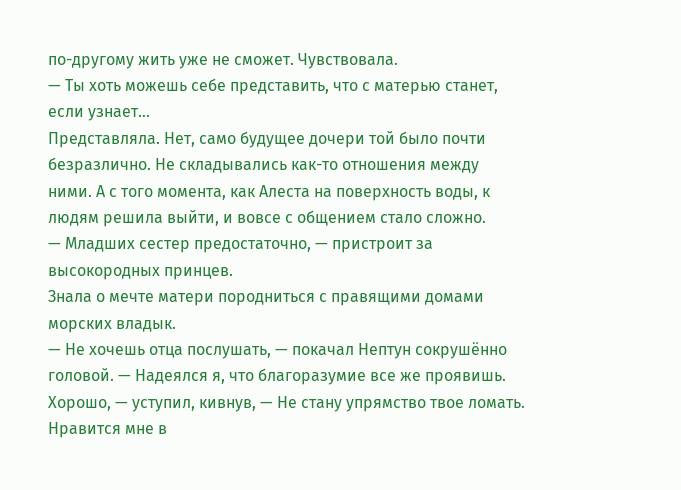по-другому жить уже не сможет. Чувствовала.
— Ты хоть можешь себе представить, что с матерью станет, если узнает…
Представляла. Нет, само будущее дочери той было почти безразлично. Не складывались как-то отношения между ними. А с того момента, как Алеста на поверхность воды, к людям решила выйти, и вовсе с общением стало сложно.
— Младших сестер предостаточно, — пристроит за высокородных принцев.
Знала о мечте матери породниться с правящими домами морских владык.
— Не хочешь отца послушать, — покачал Нептун сокрушённо головой. — Надеялся я, что благоразумие все же проявишь. Хорошо, — уступил, кивнув, — Не стану упрямство твое ломать. Нравится мне в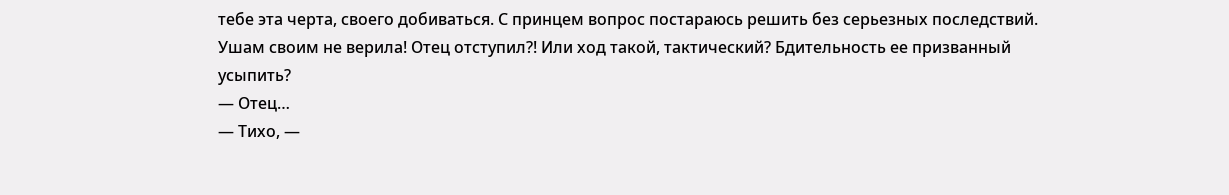тебе эта черта, своего добиваться. С принцем вопрос постараюсь решить без серьезных последствий.
Ушам своим не верила! Отец отступил?! Или ход такой, тактический? Бдительность ее призванный усыпить?
— Отец…
— Тихо, —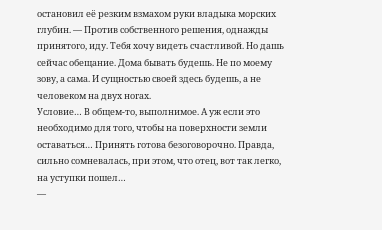остановил её резким взмахом руки владыка морских глубин. — Против собственного решения, однажды принятого, иду. Тебя хочу видеть счастливой. Но дашь сейчас обещание. Дома бывать будешь. Не по моему зову, а сама. И сущностью своей здесь будешь, а не человеком на двух ногах.
Условие… В общем-то, выполнимое. А уж если это необходимо для того, чтобы на поверхности земли оставаться… Принять готова безоговорочно. Правда, сильно сомневалась, при этом, что отец, вот так легко, на уступки пошел…
—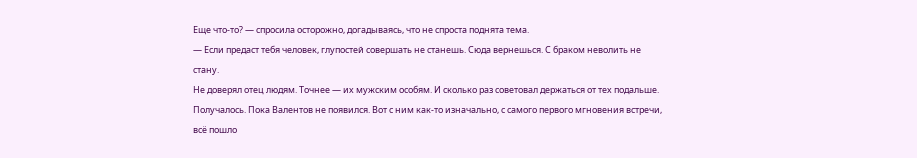Еще что-то? — спросила осторожно, догадываясь, что не спроста поднята тема.
— Если предаст тебя человек, глупостей совершать не станешь. Сюда вернешься. С браком неволить не стану.
Не доверял отец людям. Точнее — их мужским особям. И сколько раз советовал держаться от тех подальше. Получалось. Пока Валентов не появился. Вот с ним как-то изначально, с самого первого мгновения встречи, всё пошло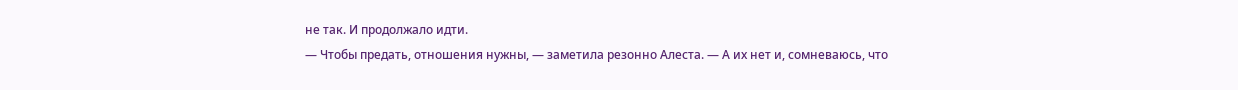не так. И продолжало идти.
— Чтобы предать, отношения нужны, — заметила резонно Алеста. — А их нет и, сомневаюсь, что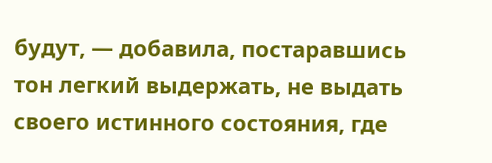будут, — добавила, постаравшись тон легкий выдержать, не выдать своего истинного состояния, где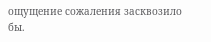ощущение сожаления засквозило бы.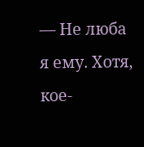— Не люба я ему. Хотя, кое-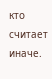кто считает иначе.